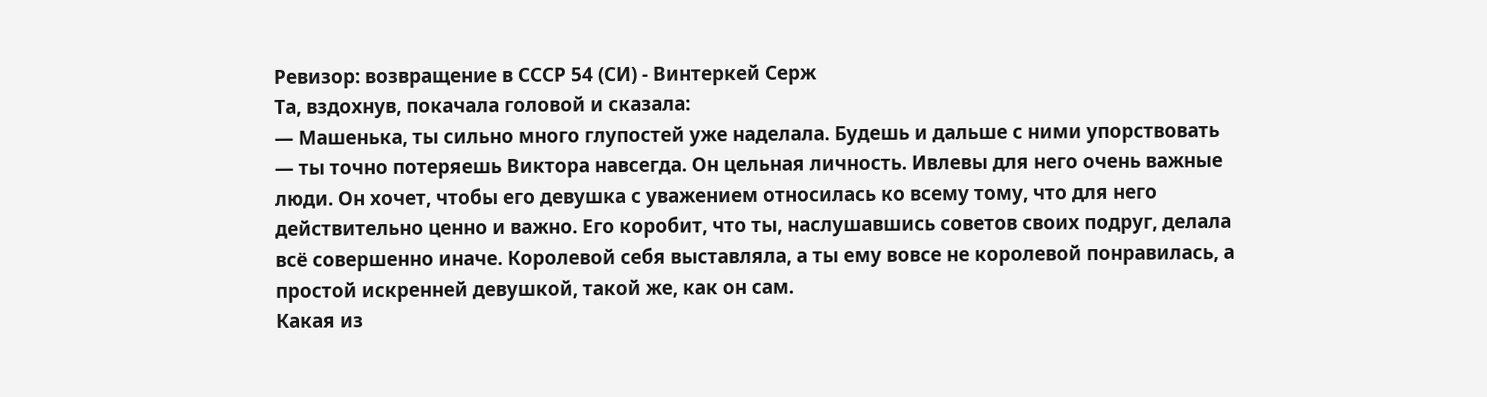Ревизор: возвращение в СССР 54 (СИ) - Винтеркей Серж
Та, вздохнув, покачала головой и сказала:
— Машенька, ты сильно много глупостей уже наделала. Будешь и дальше с ними упорствовать — ты точно потеряешь Виктора навсегда. Он цельная личность. Ивлевы для него очень важные люди. Он хочет, чтобы его девушка с уважением относилась ко всему тому, что для него действительно ценно и важно. Его коробит, что ты, наслушавшись советов своих подруг, делала всё совершенно иначе. Королевой себя выставляла, а ты ему вовсе не королевой понравилась, а простой искренней девушкой, такой же, как он сам.
Какая из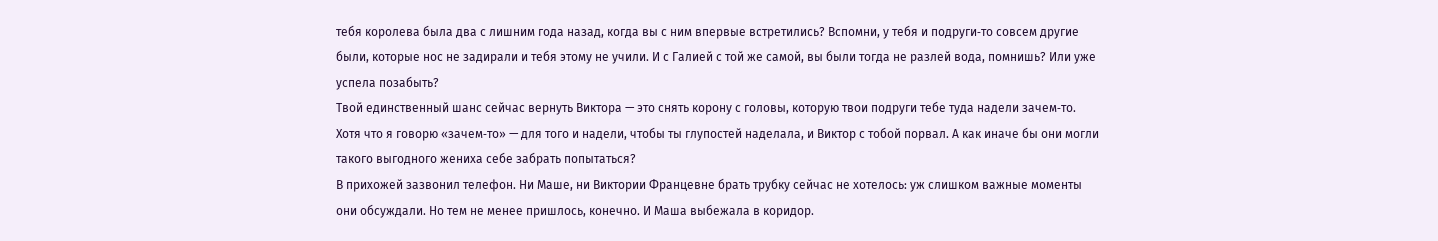тебя королева была два с лишним года назад, когда вы с ним впервые встретились? Вспомни, у тебя и подруги‑то совсем другие были, которые нос не задирали и тебя этому не учили. И с Галией с той же самой, вы были тогда не разлей вода, помнишь? Или уже успела позабыть?
Твой единственный шанс сейчас вернуть Виктора — это снять корону с головы, которую твои подруги тебе туда надели зачем‑то. Хотя что я говорю «зачем‑то» — для того и надели, чтобы ты глупостей наделала, и Виктор с тобой порвал. А как иначе бы они могли такого выгодного жениха себе забрать попытаться?
В прихожей зазвонил телефон. Ни Маше, ни Виктории Францевне брать трубку сейчас не хотелось: уж слишком важные моменты они обсуждали. Но тем не менее пришлось, конечно. И Маша выбежала в коридор.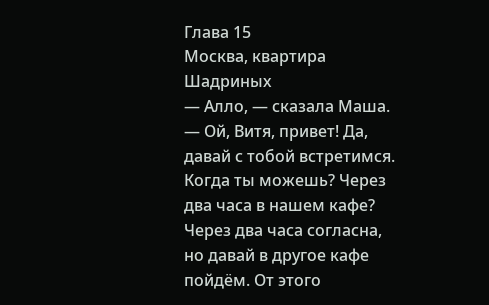Глава 15
Москва, квартира Шадриных
— Алло, — сказала Маша. — Ой, Витя, привет! Да, давай с тобой встретимся. Когда ты можешь? Через два часа в нашем кафе? Через два часа согласна, но давай в другое кафе пойдём. От этого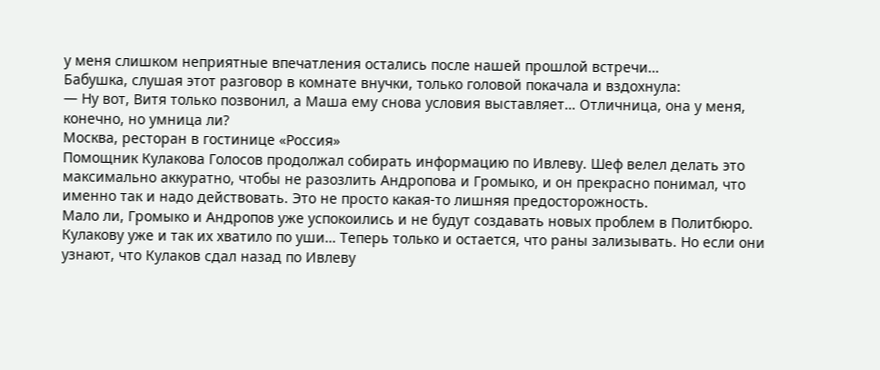у меня слишком неприятные впечатления остались после нашей прошлой встречи…
Бабушка, слушая этот разговор в комнате внучки, только головой покачала и вздохнула:
— Ну вот, Витя только позвонил, а Маша ему снова условия выставляет… Отличница, она у меня, конечно, но умница ли?
Москва, ресторан в гостинице «Россия»
Помощник Кулакова Голосов продолжал собирать информацию по Ивлеву. Шеф велел делать это максимально аккуратно, чтобы не разозлить Андропова и Громыко, и он прекрасно понимал, что именно так и надо действовать. Это не просто какая‑то лишняя предосторожность.
Мало ли, Громыко и Андропов уже успокоились и не будут создавать новых проблем в Политбюро. Кулакову уже и так их хватило по уши… Теперь только и остается, что раны зализывать. Но если они узнают, что Кулаков сдал назад по Ивлеву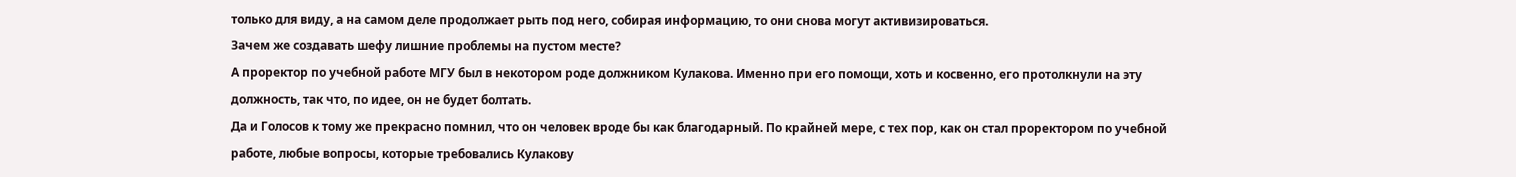только для виду, а на самом деле продолжает рыть под него, собирая информацию, то они снова могут активизироваться.
Зачем же создавать шефу лишние проблемы на пустом месте?
А проректор по учебной работе МГУ был в некотором роде должником Кулакова. Именно при его помощи, хоть и косвенно, его протолкнули на эту должность, так что, по идее, он не будет болтать.
Да и Голосов к тому же прекрасно помнил, что он человек вроде бы как благодарный. По крайней мере, с тех пор, как он стал проректором по учебной работе, любые вопросы, которые требовались Кулакову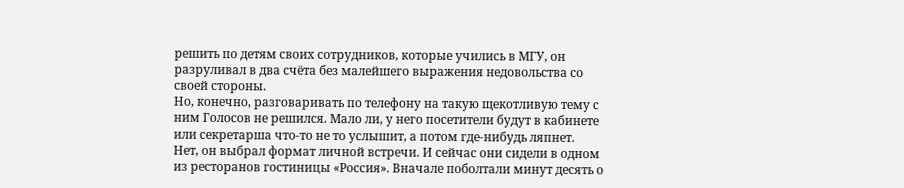решить по детям своих сотрудников, которые учились в МГУ, он разруливал в два счёта без малейшего выражения недовольства со своей стороны.
Но, конечно, разговаривать по телефону на такую щекотливую тему с ним Голосов не решился. Мало ли, у него посетители будут в кабинете или секретарша что‑то не то услышит, а потом где‑нибудь ляпнет.
Нет, он выбрал формат личной встречи. И сейчас они сидели в одном из ресторанов гостиницы «Россия». Вначале поболтали минут десять о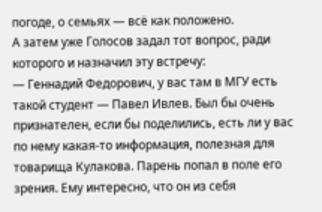погоде, о семьях — всё как положено.
А затем уже Голосов задал тот вопрос, ради которого и назначил эту встречу:
— Геннадий Федорович, у вас там в МГУ есть такой студент — Павел Ивлев. Был бы очень признателен, если бы поделились, есть ли у вас по нему какая‑то информация, полезная для товарища Кулакова. Парень попал в поле его зрения. Ему интересно, что он из себя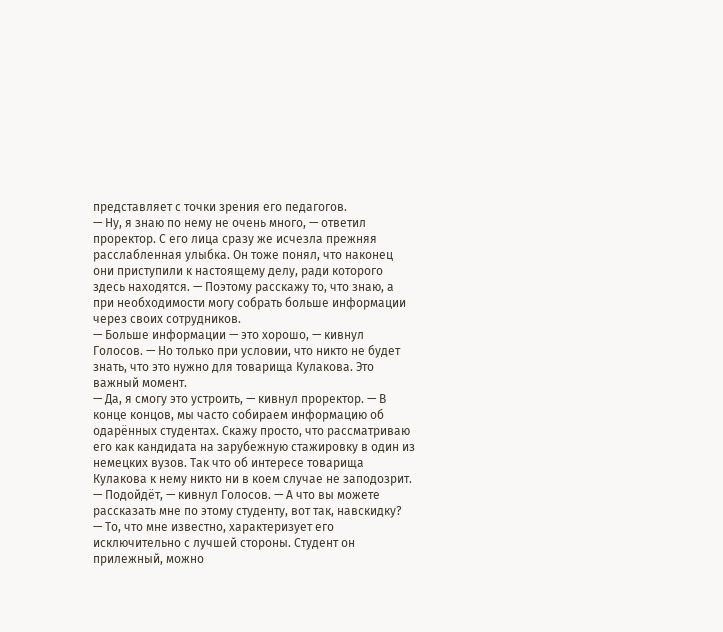представляет с точки зрения его педагогов.
— Ну, я знаю по нему не очень много, — ответил проректор. С его лица сразу же исчезла прежняя расслабленная улыбка. Он тоже понял, что наконец они приступили к настоящему делу, ради которого здесь находятся. — Поэтому расскажу то, что знаю, а при необходимости могу собрать больше информации через своих сотрудников.
— Больше информации — это хорошо, — кивнул Голосов. — Но только при условии, что никто не будет знать, что это нужно для товарища Кулакова. Это важный момент.
— Да, я смогу это устроить, — кивнул проректор. — В конце концов, мы часто собираем информацию об одарённых студентах. Скажу просто, что рассматриваю его как кандидата на зарубежную стажировку в один из немецких вузов. Так что об интересе товарища Кулакова к нему никто ни в коем случае не заподозрит.
— Подойдёт, — кивнул Голосов. — А что вы можете рассказать мне по этому студенту, вот так, навскидку?
— То, что мне известно, характеризует его исключительно с лучшей стороны. Студент он прилежный, можно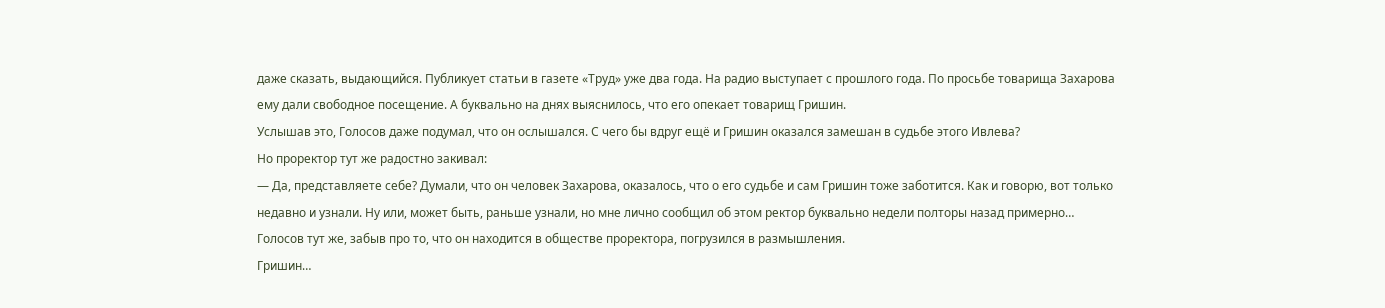даже сказать, выдающийся. Публикует статьи в газете «Труд» уже два года. На радио выступает с прошлого года. По просьбе товарища Захарова ему дали свободное посещение. А буквально на днях выяснилось, что его опекает товарищ Гришин.
Услышав это, Голосов даже подумал, что он ослышался. С чего бы вдруг ещё и Гришин оказался замешан в судьбе этого Ивлева?
Но проректор тут же радостно закивал:
— Да, представляете себе? Думали, что он человек Захарова, оказалось, что о его судьбе и сам Гришин тоже заботится. Как и говорю, вот только недавно и узнали. Ну или, может быть, раньше узнали, но мне лично сообщил об этом ректор буквально недели полторы назад примерно…
Голосов тут же, забыв про то, что он находится в обществе проректора, погрузился в размышления.
Гришин…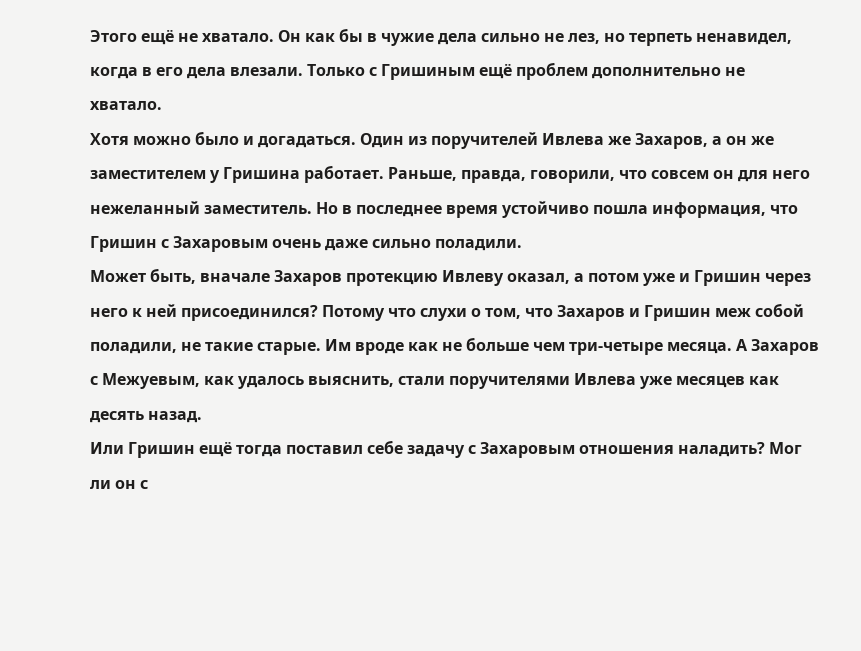Этого ещё не хватало. Он как бы в чужие дела сильно не лез, но терпеть ненавидел, когда в его дела влезали. Только с Гришиным ещё проблем дополнительно не хватало.
Хотя можно было и догадаться. Один из поручителей Ивлева же Захаров, а он же заместителем у Гришина работает. Раньше, правда, говорили, что совсем он для него нежеланный заместитель. Но в последнее время устойчиво пошла информация, что Гришин с Захаровым очень даже сильно поладили.
Может быть, вначале Захаров протекцию Ивлеву оказал, а потом уже и Гришин через него к ней присоединился? Потому что слухи о том, что Захаров и Гришин меж собой поладили, не такие старые. Им вроде как не больше чем три‑четыре месяца. А Захаров с Межуевым, как удалось выяснить, стали поручителями Ивлева уже месяцев как десять назад.
Или Гришин ещё тогда поставил себе задачу с Захаровым отношения наладить? Мог ли он с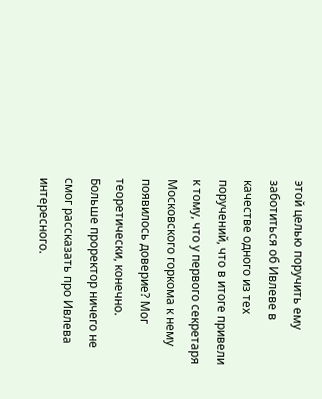этой целью поручить ему заботиться об Ивлеве в качестве одного из тех поручений, что в итоге привели к тому, что у первого секретаря Московского горкома к нему появилось доверие? Мог теоретически, конечно.
Больше проректор ничего не смог рассказать про Ивлева интересного.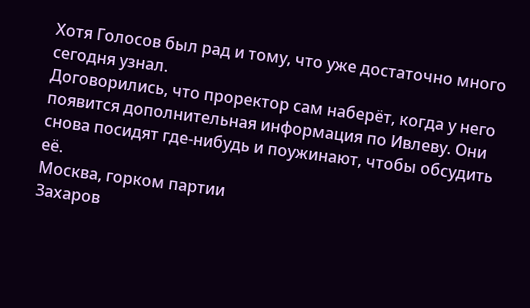Хотя Голосов был рад и тому, что уже достаточно много сегодня узнал.
Договорились, что проректор сам наберёт, когда у него появится дополнительная информация по Ивлеву. Они снова посидят где‑нибудь и поужинают, чтобы обсудить её.
Москва, горком партии
Захаров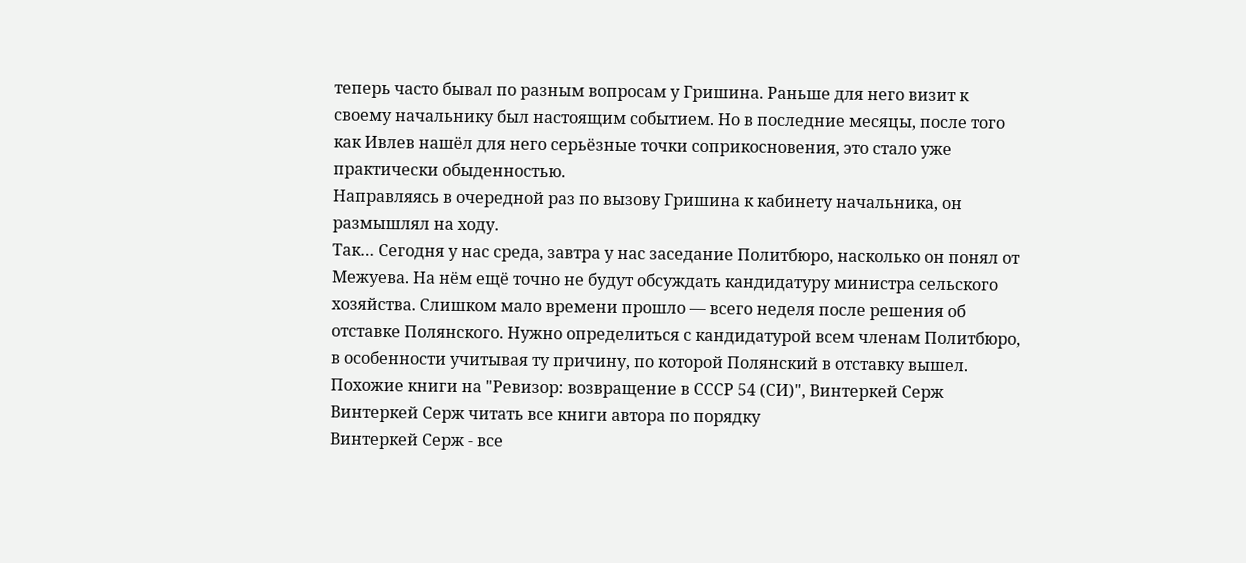теперь часто бывал по разным вопросам у Гришина. Раньше для него визит к своему начальнику был настоящим событием. Но в последние месяцы, после того как Ивлев нашёл для него серьёзные точки соприкосновения, это стало уже практически обыденностью.
Направляясь в очередной раз по вызову Гришина к кабинету начальника, он размышлял на ходу.
Так… Сегодня у нас среда, завтра у нас заседание Политбюро, насколько он понял от Межуева. На нём ещё точно не будут обсуждать кандидатуру министра сельского хозяйства. Слишком мало времени прошло — всего неделя после решения об отставке Полянского. Нужно определиться с кандидатурой всем членам Политбюро, в особенности учитывая ту причину, по которой Полянский в отставку вышел.
Похожие книги на "Ревизор: возвращение в СССР 54 (СИ)", Винтеркей Серж
Винтеркей Серж читать все книги автора по порядку
Винтеркей Серж - все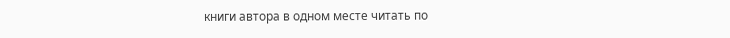книги автора в одном месте читать по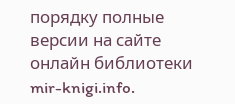порядку полные версии на сайте онлайн библиотеки mir-knigi.info.